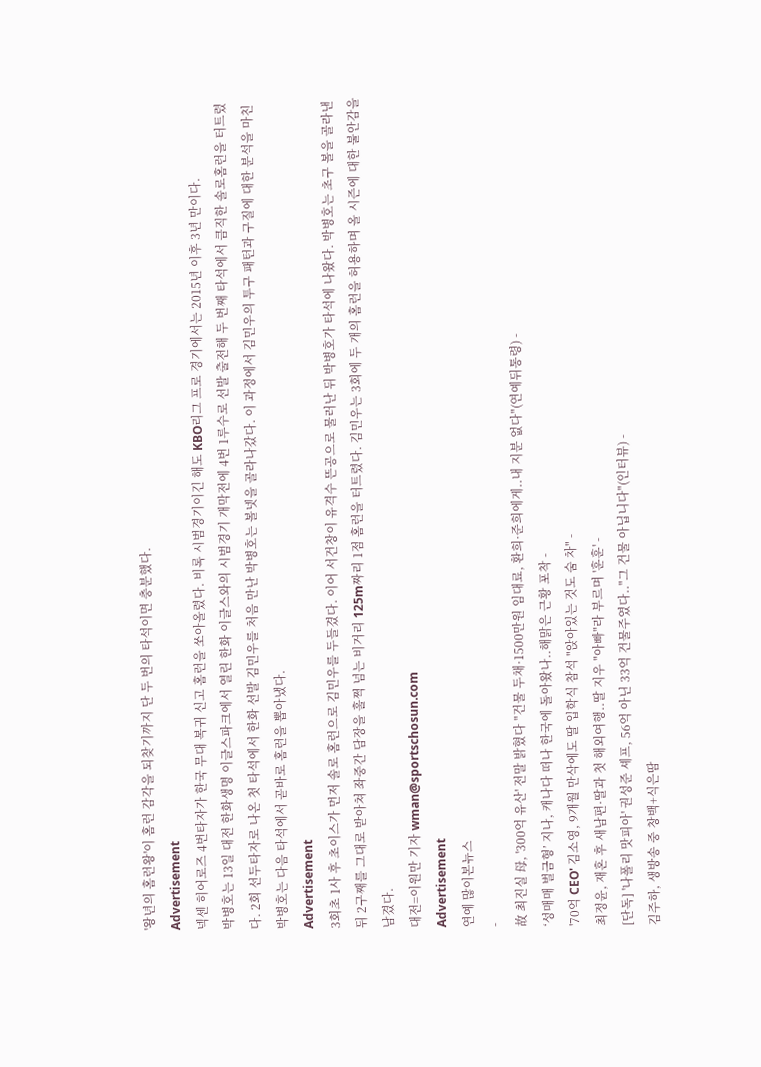'왕년의 홈런왕'이 홈런 감각을 되찾기까지 단 두 번의 타석이면 충분했다.
Advertisement
넥센 히어로즈 4번타자가 한국 무대 복귀 신고 홈런을 쏘아올렸다. 비록 시범경기이긴 해도 KBO리그 프로 경기에서는 2015년 이후 3년 만이다.
박병호는 13일 대전 한화생명 이글스파크에서 열린 한화 이글스와의 시범경기 개막전에 4번 1루수로 선발 출전해 두 번째 타석에서 큼직한 솔로홈런을 터트렸다. 2회 선두타자로 나온 첫 타석에서 한화 선발 김민우를 처음 만난 박병호는 볼넷을 골라나갔다. 이 과정에서 김민우의 투구 패턴과 구질에 대한 분석을 마친 박병호는 다음 타석에서 곧바로 홈런을 뽑아냈다.
Advertisement
3회초 1사 후 초이스가 먼저 솔로 홈런으로 김민우를 두들겼다. 이어 서건창이 유격수 뜬공으로 물러난 뒤 박병호가 타석에 나왔다. 박병호는 초구 볼을 골라낸 뒤 2구째를 그대로 받아쳐 좌중간 담장을 훌쩍 넘는 비거리 125m짜리 1점 홈런을 터트렸다. 김민우는 3회에 두 개의 홈런을 허용하며 올 시즌에 대한 불안감을 남겼다.
대전=이원만 기자 wman@sportschosun.com
Advertisement
연예 많이본뉴스
-
故 최진실 母, '300억 유산' 전말 밝혔다 "건물 두채·1500만원 임대료, 환희·준희에게..내 지분 없다"(연예뒤통령) -
‘성매매 벌금형’ 지나, 캐나다 떠나 한국에 돌아왔나..해맑은 근황 포착 -
'70억 CEO' 김소영, 9개월 만삭에도 딸 입학식 참석 "앉아있는 것도 숨 차" -
최정윤, 재혼 후 새남편·딸과 첫 해외여행..딸 지우 "아빠"라 부르며 '훈훈' -
[단독] '나폴리 맛피아' 권성준 셰프, 56억 아닌 33억 건물주였다.."그 건물 아닙니다"(인터뷰) -
김주하, 생방송 중 창백+식은땀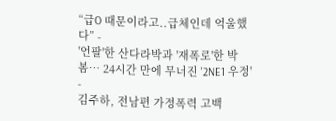“급O 때문이라고..급체인데 억울했다” -
'언팔'한 산다라박과 '재폭로'한 박봄… 24시간 만에 무너진 '2NE1 우정' -
김주하, 전남편 가정폭력 고백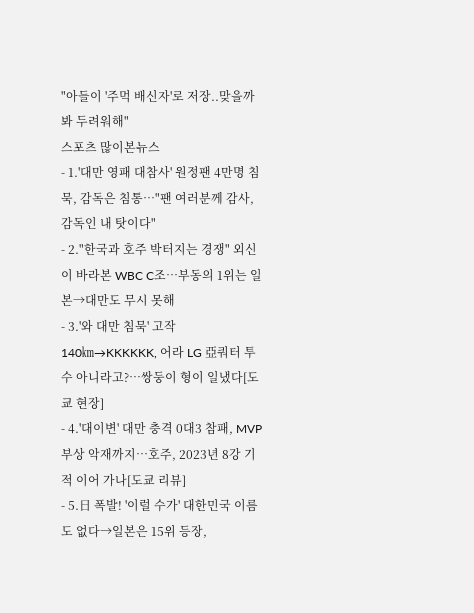"아들이 '주먹 배신자'로 저장..맞을까 봐 두려워해"
스포츠 많이본뉴스
- 1.'대만 영패 대참사' 원정팬 4만명 침묵, 감독은 침통…"팬 여러분께 감사, 감독인 내 탓이다"
- 2."한국과 호주 박터지는 경쟁" 외신이 바라본 WBC C조…부동의 1위는 일본→대만도 무시 못해
- 3.'와 대만 침묵' 고작 140㎞→KKKKKK, 어라 LG 亞쿼터 투수 아니라고?…쌍둥이 형이 일냈다[도쿄 현장]
- 4.'대이변' 대만 충격 0대3 참패, MVP 부상 악재까지…호주, 2023년 8강 기적 이어 가나[도쿄 리뷰]
- 5.日 폭발! '이럴 수가' 대한민국 이름도 없다→일본은 15위 등장,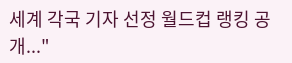세계 각국 기자 선정 월드컵 랭킹 공개..."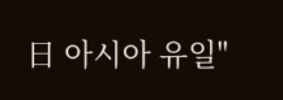日 아시아 유일"